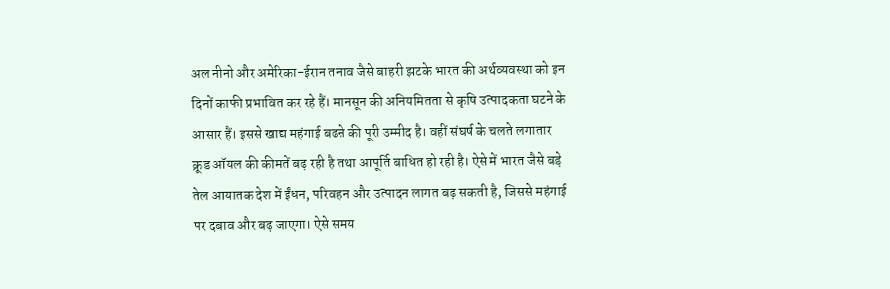अल नीनो और अमेरिका-ईरान तनाव जैसे बाहरी झटके भारत की अर्थव्यवस्था को इन दिनों काफी प्रभावित कर रहे हैं। मानसून की अनियमितता से कृषि उत्पादकता घटने के आसार हैं। इससे खाद्य महंगाई बढऩे की पूरी उम्मीद है। वहीं संघर्ष के चलते लगातार क्रूड ऑयल की कीमतें बढ़ रही है तथा आपूर्ति बाधित हो रही है। ऐसे में भारत जैसे बड़े तेल आयातक देश में ईंधन, परिवहन और उत्पादन लागत बढ़ सकती है, जिससे महंगाई पर दबाव और बढ़ जाएगा। ऐसे समय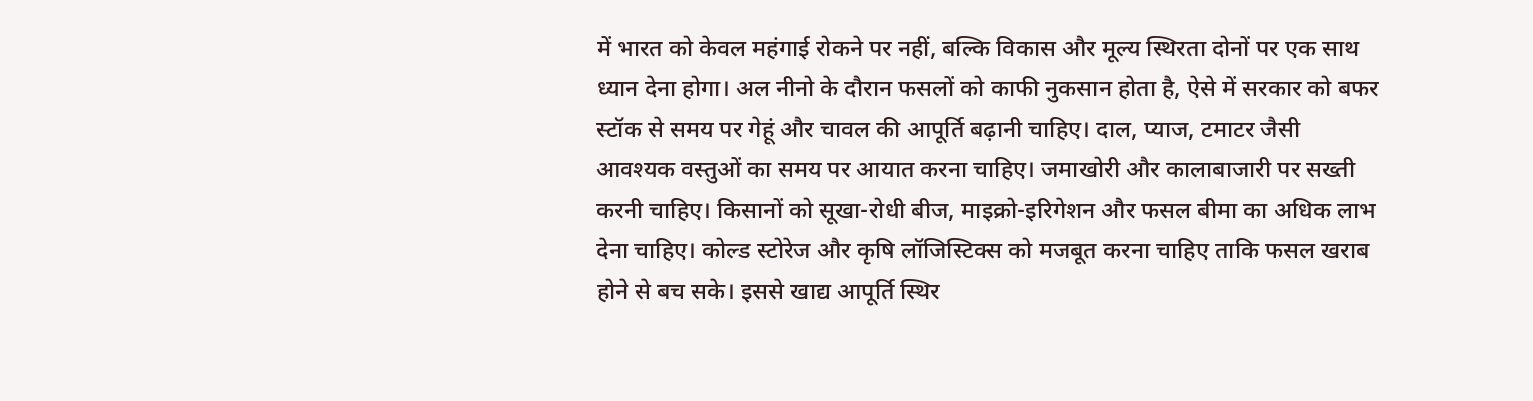में भारत को केवल महंगाई रोकने पर नहीं, बल्कि विकास और मूल्य स्थिरता दोनों पर एक साथ ध्यान देना होगा। अल नीनो के दौरान फसलों को काफी नुकसान होता है, ऐसे में सरकार को बफर स्टॉक से समय पर गेहूं और चावल की आपूर्ति बढ़ानी चाहिए। दाल, प्याज, टमाटर जैसी आवश्यक वस्तुओं का समय पर आयात करना चाहिए। जमाखोरी और कालाबाजारी पर सख्ती करनी चाहिए। किसानों को सूखा-रोधी बीज, माइक्रो-इरिगेशन और फसल बीमा का अधिक लाभ देना चाहिए। कोल्ड स्टोरेज और कृषि लॉजिस्टिक्स को मजबूत करना चाहिए ताकि फसल खराब होने से बच सके। इससे खाद्य आपूर्ति स्थिर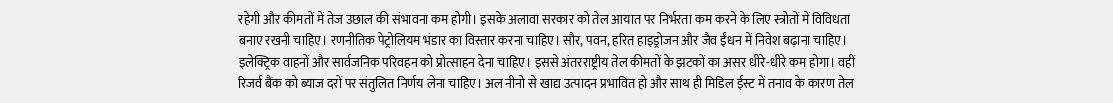रहेगी और कीमतों में तेज उछाल की संभावना कम होगी। इसके अलावा सरकार को तेल आयात पर निर्भरता कम करने के लिए स्त्रोतों में विविधता बनाए रखनी चाहिए। रणनीतिक पेट्रोलियम भंडार का विस्तार करना चाहिए। सौर, पवन, हरित हाइड्रोजन और जैव ईंधन में निवेश बढ़ाना चाहिए। इलेक्ट्रिक वाहनों और सार्वजनिक परिवहन को प्रोत्साहन देना चाहिए। इससे अंतरराष्ट्रीय तेल कीमतों के झटकों का असर धीरे-धीरे कम होगा। वहीं रिजर्व बैंक को ब्याज दरों पर संतुलित निर्णय लेना चाहिए। अल नीनो से खाद्य उत्पादन प्रभावित हो और साथ ही मिडिल ईस्ट में तनाव के कारण तेल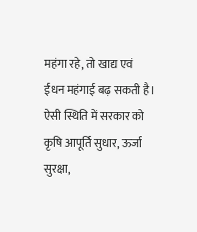महंगा रहे, तो खाद्य एवं ईंधन महंगाई बढ़ सकती है। ऐसी स्थिति में सरकार को कृषि आपूर्ति सुधार, ऊर्जा सुरक्षा,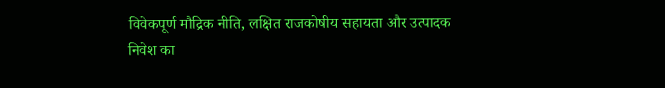विवेकपूर्ण मौद्रिक नीति, लक्षित राजकोषीय सहायता और उत्पादक निवेश का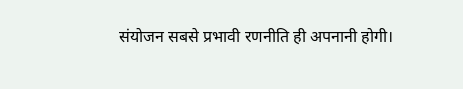संयोजन सबसे प्रभावी रणनीति ही अपनानी होगी।